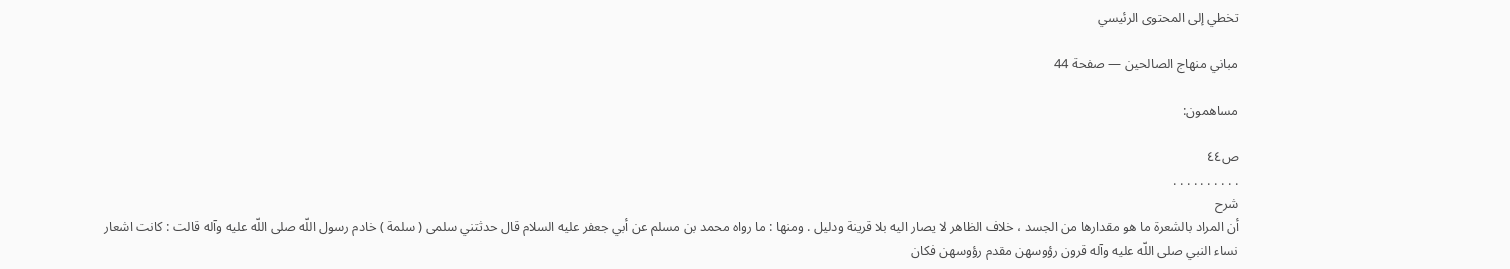تخطي إلى المحتوى الرئيسي

مباني منهاج الصالحين — صفحة 44

مساهمون:

ص٤٤
. . . . . . . . . .
شرح
أن المراد بالشعرة ما هو مقدارها من الجسد ، خلاف الظاهر لا يصار اليه بلا قرينة ودليل . ومنها : ما رواه محمد بن مسلم عن أبي جعفر عليه السلام قال حدثتني سلمى ( سلمة ) خادم رسول اللّه صلى اللّه عليه وآله قالت : كانت اشعار نساء النبي صلى اللّه عليه وآله قرون رؤوسهن مقدم رؤوسهن فكان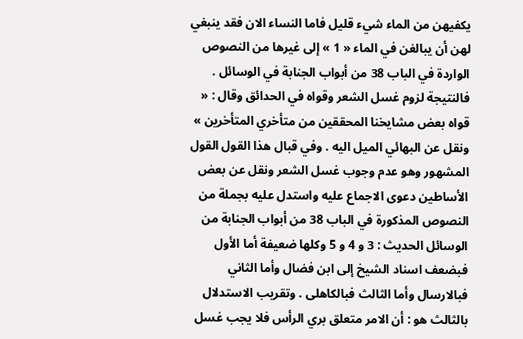يكفيهن من الماء شيء قليل فاما النساء الان فقد ينبغي لهن أن يبالغن في الماء « 1 » إلى غيرها من النصوص الواردة في الباب 38 من أبواب الجنابة في الوسائل . فالنتيجة لزوم غسل الشعر وقواه في الحدائق وقال : « قواه بعض مشايخنا المحققين من متأخري المتأخرين » ونقل عن البهائي الميل اليه . وفي قبال هذا القول القول المشهور وهو عدم وجوب غسل الشعر ونقل عن بعض الأساطين دعوى الاجماع عليه واستدل عليه بجملة من النصوص المذكورة في الباب 38 من أبواب الجنابة من الوسائل الحديث : 3 و 4 و 5 وكلها ضعيفة أما الأول فبضعف اسناد الشيخ إلى ابن فضال وأما الثاني فبالارسال وأما الثالث فبالكاهلى . وتقريب الاستدلال بالثالث هو : أن الامر متعلق بري الرأس فلا يجب غسل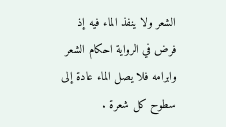الشعر ولا ينفذ الماء فيه إذ فرض في الرواية احكام الشعر وابرامه فلا يصل الماء عادة إلى سطوح كل شعرة .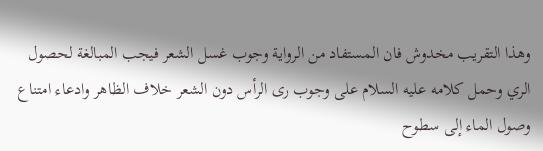وهذا التقريب مخدوش فان المستفاد من الرواية وجوب غسل الشعر فيجب المبالغة لحصول الري وحمل كلامه عليه السلام على وجوب رى الرأس دون الشعر خلاف الظاهر وادعاء امتناع وصول الماء إلى سطوح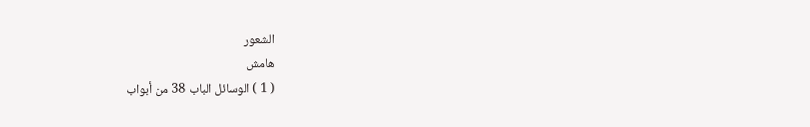الشعور
هامش
( 1 ) الوسائل الباب 38 من أبواب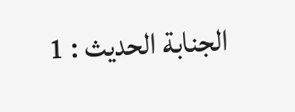الجنابة الحديث : 1